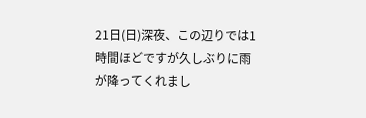21日(日)深夜、この辺りでは1時間ほどですが久しぶりに雨が降ってくれまし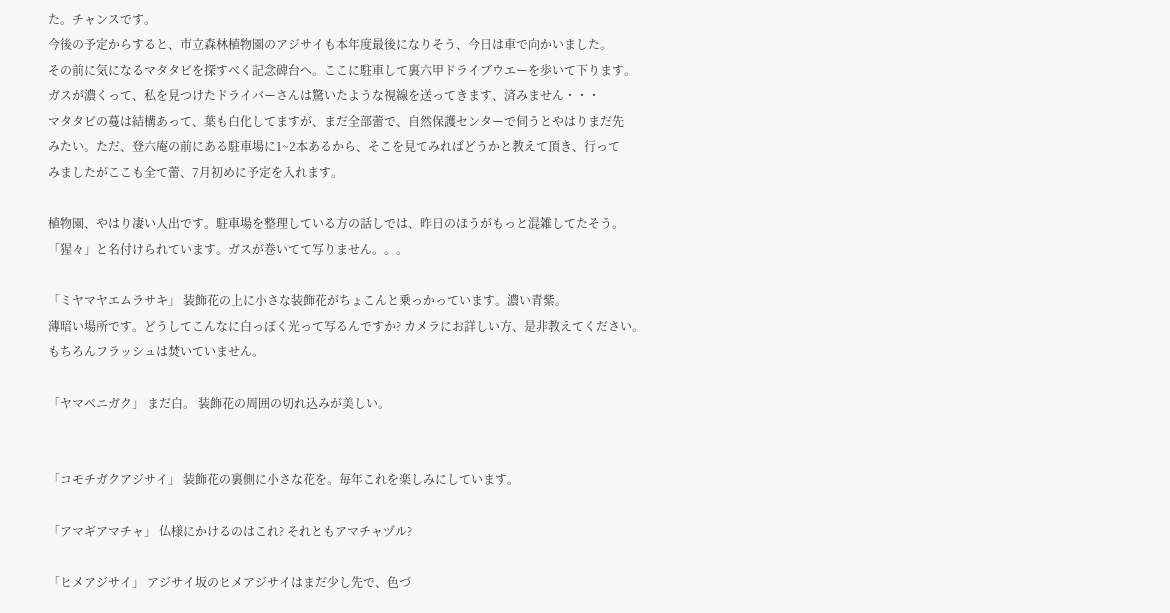た。チャンスです。
今後の予定からすると、市立森林植物園のアジサイも本年度最後になりそう、今日は車で向かいました。
その前に気になるマタタビを探すべく記念碑台へ。ここに駐車して裏六甲ドライブウエーを歩いて下ります。
ガスが濃くって、私を見つけたドライバーさんは驚いたような視線を送ってきます、済みません・・・
マタタビの蔓は結構あって、葉も白化してますが、まだ全部蕾で、自然保護センターで伺うとやはりまだ先
みたい。ただ、登六庵の前にある駐車場に1~2本あるから、そこを見てみればどうかと教えて頂き、行って
みましたがここも全て蕾、7月初めに予定を入れます。

植物園、やはり凄い人出です。駐車場を整理している方の話しでは、昨日のほうがもっと混雑してたそう。
「猩々」と名付けられています。ガスが巻いてて写りません。。。

「ミヤマヤエムラサキ」 装飾花の上に小さな装飾花がちょこんと乗っかっています。濃い青紫。
薄暗い場所です。どうしてこんなに白っぽく光って写るんですか? カメラにお詳しい方、是非教えてください。
もちろんフラッシュは焚いていません。

「ヤマベニガク」 まだ白。 装飾花の周囲の切れ込みが美しい。


「コモチガクアジサイ」 装飾花の裏側に小さな花を。毎年これを楽しみにしています。

「アマギアマチャ」 仏様にかけるのはこれ? それともアマチャヅル?

「ヒメアジサイ」 アジサイ坂のヒメアジサイはまだ少し先で、色づ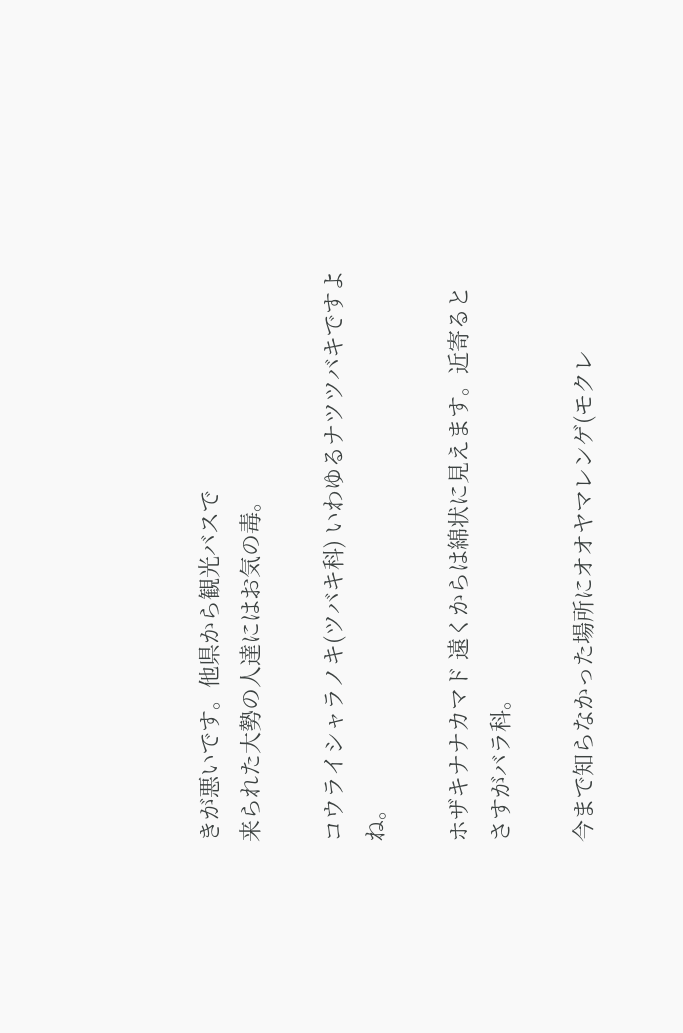きが悪いです。他県から観光バスで
来られた大勢の人達にはお気の毒。

コウライシャラノキ(ツバキ科) いわゆるナツツバキですよね。

ホザキナナカマド 遠くからは綿状に見えます。近寄るとさすがバラ科。

今まで知らなかった場所にオオヤマレンゲ(モクレ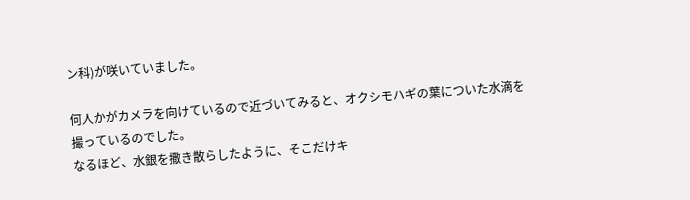ン科)が咲いていました。

何人かがカメラを向けているので近づいてみると、オクシモハギの葉についた水滴を撮っているのでした。
なるほど、水銀を撒き散らしたように、そこだけキ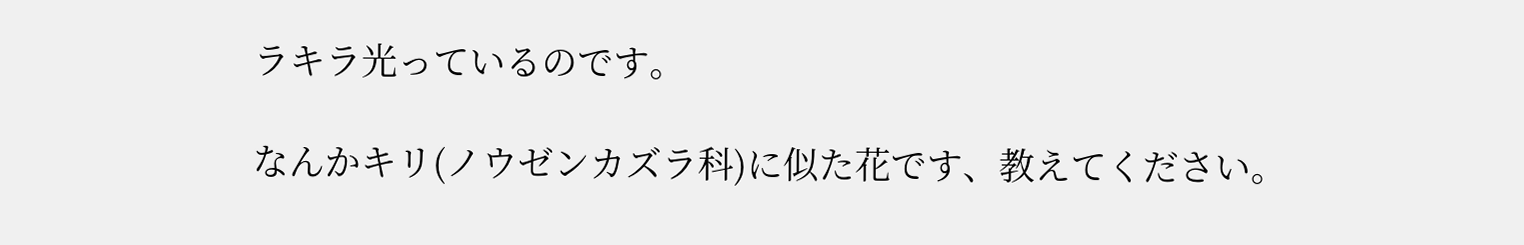ラキラ光っているのです。

なんかキリ(ノウゼンカズラ科)に似た花です、教えてください。